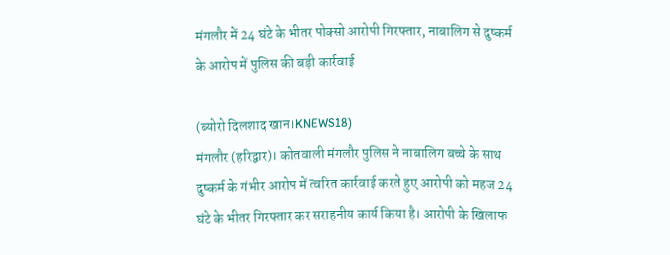मंगलौर में 24 घंटे के भीतर पोक्सो आरोपी गिरफ्तार, नाबालिग से दुष्कर्म के आरोप में पुलिस की बड़ी कार्रवाई

(ब्योरो दिलशाद खान।KNEWS18)
मंगलौर (हरिद्वार)। कोतवाली मंगलौर पुलिस ने नाबालिग बच्चे के साथ दुष्कर्म के गंभीर आरोप में त्वरित कार्रवाई करते हुए आरोपी को महज 24 घंटे के भीतर गिरफ्तार कर सराहनीय कार्य किया है। आरोपी के खिलाफ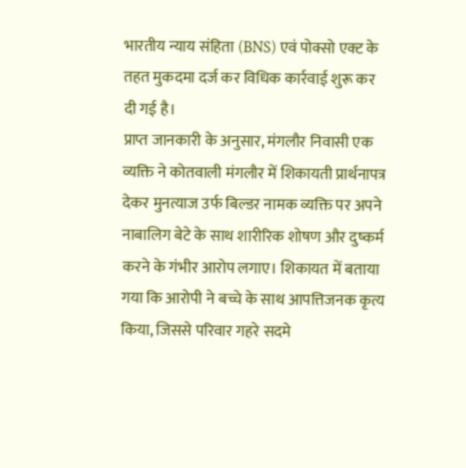भारतीय न्याय संहिता (BNS) एवं पोक्सो एक्ट के तहत मुकदमा दर्ज कर विधिक कार्रवाई शुरू कर दी गई है।
प्राप्त जानकारी के अनुसार, मंगलौर निवासी एक व्यक्ति ने कोतवाली मंगलौर में शिकायती प्रार्थनापत्र देकर मुनत्याज उर्फ बिल्डर नामक व्यक्ति पर अपने नाबालिग बेटे के साथ शारीरिक शोषण और दुष्कर्म करने के गंभीर आरोप लगाए। शिकायत में बताया गया कि आरोपी ने बच्चे के साथ आपत्तिजनक कृत्य किया, जिससे परिवार गहरे सदमे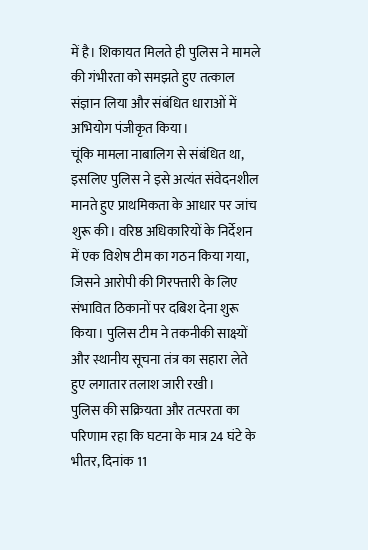में है। शिकायत मिलते ही पुलिस ने मामले की गंभीरता को समझते हुए तत्काल संज्ञान लिया और संबंधित धाराओं में अभियोग पंजीकृत किया।
चूंकि मामला नाबालिग से संबंधित था, इसलिए पुलिस ने इसे अत्यंत संवेदनशील मानते हुए प्राथमिकता के आधार पर जांच शुरू की। वरिष्ठ अधिकारियों के निर्देशन में एक विशेष टीम का गठन किया गया, जिसने आरोपी की गिरफ्तारी के लिए संभावित ठिकानों पर दबिश देना शुरू किया। पुलिस टीम ने तकनीकी साक्ष्यों और स्थानीय सूचना तंत्र का सहारा लेते हुए लगातार तलाश जारी रखी।
पुलिस की सक्रियता और तत्परता का परिणाम रहा कि घटना के मात्र 24 घंटे के भीतर, दिनांक 11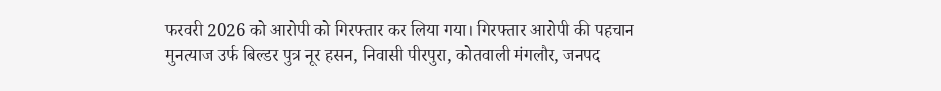फरवरी 2026 को आरोपी को गिरफ्तार कर लिया गया। गिरफ्तार आरोपी की पहचान मुनत्याज उर्फ बिल्डर पुत्र नूर हसन, निवासी पीरपुरा, कोतवाली मंगलौर, जनपद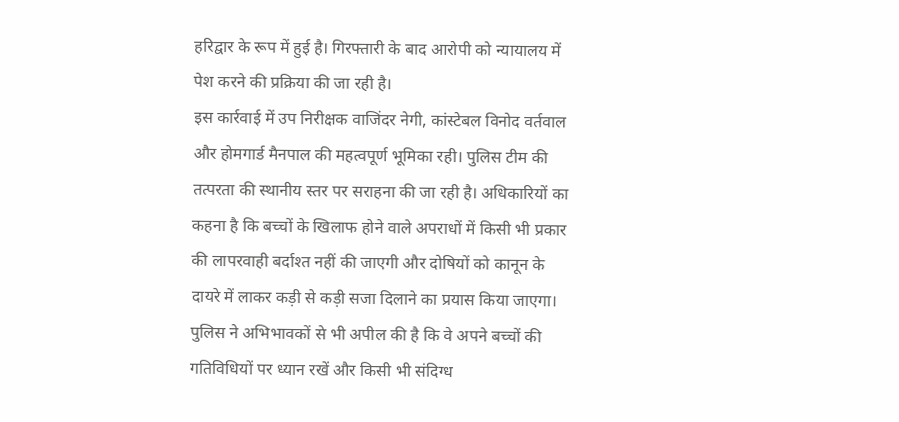हरिद्वार के रूप में हुई है। गिरफ्तारी के बाद आरोपी को न्यायालय में पेश करने की प्रक्रिया की जा रही है।
इस कार्रवाई में उप निरीक्षक वाजिंदर नेगी, कांस्टेबल विनोद वर्तवाल और होमगार्ड मैनपाल की महत्वपूर्ण भूमिका रही। पुलिस टीम की तत्परता की स्थानीय स्तर पर सराहना की जा रही है। अधिकारियों का कहना है कि बच्चों के खिलाफ होने वाले अपराधों में किसी भी प्रकार की लापरवाही बर्दाश्त नहीं की जाएगी और दोषियों को कानून के दायरे में लाकर कड़ी से कड़ी सजा दिलाने का प्रयास किया जाएगा।
पुलिस ने अभिभावकों से भी अपील की है कि वे अपने बच्चों की गतिविधियों पर ध्यान रखें और किसी भी संदिग्ध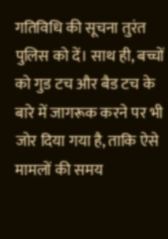गतिविधि की सूचना तुरंत पुलिस को दें। साथ ही, बच्चों को गुड टच और बैड टच के बारे में जागरूक करने पर भी जोर दिया गया है, ताकि ऐसे मामलों की समय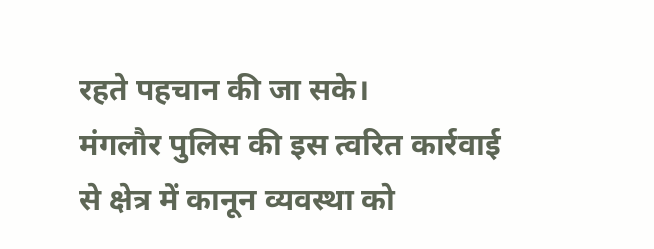रहते पहचान की जा सके।
मंगलौर पुलिस की इस त्वरित कार्रवाई से क्षेत्र में कानून व्यवस्था को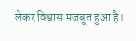लेकर विश्वास मजबूत हुआ है।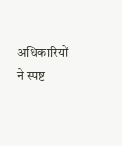अधिकारियों ने स्पष्ट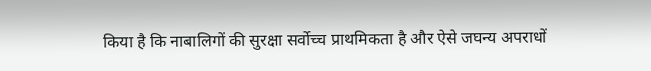किया है कि नाबालिगों की सुरक्षा सर्वोच्च प्राथमिकता है और ऐसे जघन्य अपराधों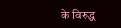के विरुद्ध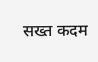सख्त कदम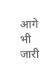आगे भी जारी